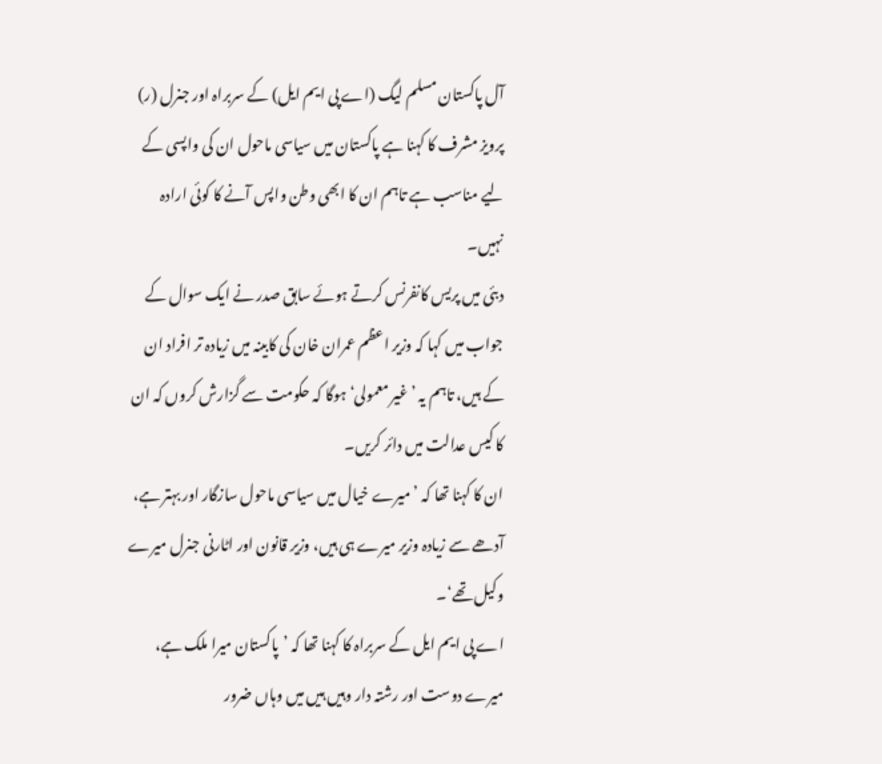آل پاکستان مسلم لیگ (اے پی ایم ایل) کے سربراہ اور جنرل (ر) پرویز مشرف کا کہنا ہے پاکستان میں سیاسی ماحول ان کی واپسی کے لیے مناسب ہے تاہم ان کا ابھی وطن واپس آنے کا کوئی ارادہ نہیں۔
دبئی میں پریس کانفرنس کرتے ہوئے سابق صدر نے ایک سوال کے جواب میں کہا کہ وزیر اعظم عمران خان کی کابینہ میں زیادہ تر افراد ان کے ہیں، تاہم یہ ’غیر معمولی‘ ہوگا کہ حکومت سے گزارش کروں کہ ان کا کیس عدالت میں دائر کریں۔
ان کا کہنا تھا کہ ’میرے خیال میں سیاسی ماحول سازگار اور بہتر ہے، آدھے سے زیادہ وزیر میرے ہی ہیں، وزیر قانون اور اٹارنی جنرل میرے وکیل تھے‘۔
اے پی ایم ایل کے سربراہ کا کہنا تھا کہ ’پاکستان میرا ملک ہے، میرے دوست اور رشتہ دار وہیں ہیں میں وہاں ضرور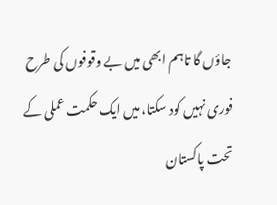جاؤں گا تاہم ابھی میں بے وقوفوں کی طرح فوری نہیں کود سکتا، میں ایک حکمت عملی کے تحت پاکستان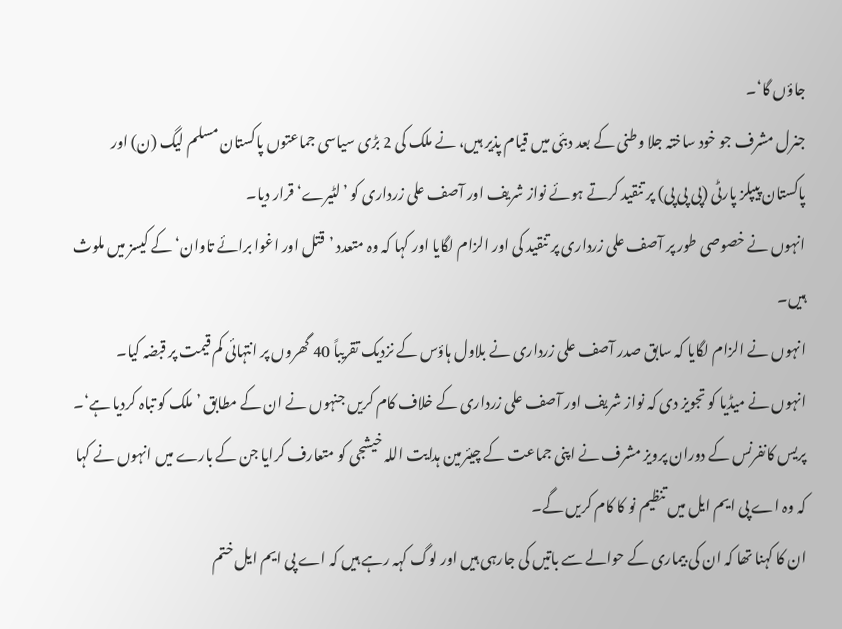جاؤں گا‘۔
جنرل مشرف جو خود ساختہ جلا وطنی کے بعد دبئی میں قیام پذیر ہیں، نے ملک کی 2 بڑی سیاسی جماعتوں پاکستان مسلم لیگ (ن) اور پاکستان پیپلز پارٹی (پی پی پی) پر تنقید کرتے ہوئے نواز شریف اور آصف علی زرداری کو ’لٹیرے‘ قرار دیا۔
انہوں نے خصوصی طور پر آصف علی زرداری پر تنقید کی اور الزام لگایا اور کہا کہ وہ متعدد ’قتل اور اغوا برائے تاوان‘ کے کیسز میں ملوث ہیں۔
انہوں نے الزام لگایا کہ سابق صدر آصف علی زرداری نے بلاول ہاؤس کے نزدیک تقریباً 40 گھروں پر انتہائی کم قیمت پر قبضہ کیا۔
انہوں نے میڈیا کو تجویز دی کہ نواز شریف اور آصف علی زرداری کے خلاف کام کریں جنہوں نے ان کے مطابق ’ملک کو تباہ کردیا ہے‘۔
پریس کانفرنس کے دوران پرویز مشرف نے اپنی جماعت کے چیئرمین ہدایت اللہ خیشجی کو متعارف کرایا جن کے بارے میں انہوں نے کہا کہ وہ اے پی ایم ایل میں تنظیم نو کا کام کریں گے۔
ان کا کہنا تھا کہ ان کی بیماری کے حوالے سے باتیں کی جارہی ہیں اور لوگ کہہ رہے ہیں کہ اے پی ایم ایل ختم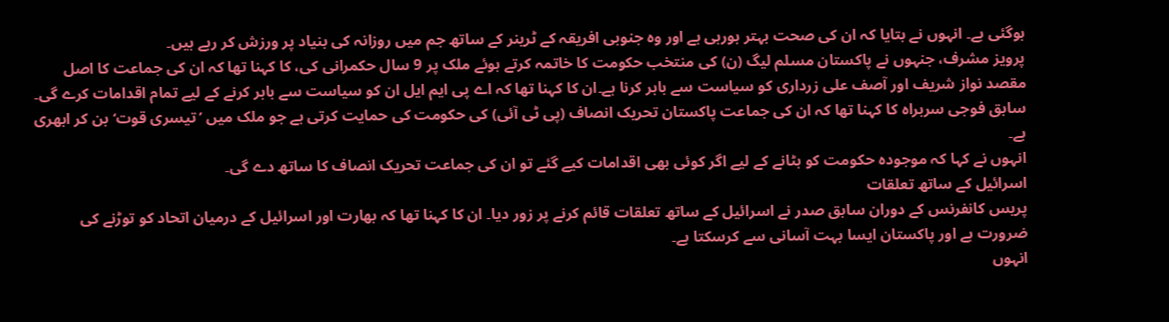ہوگئی ہے۔ انہوں نے بتایا کہ ان کی صحت بہتر ہورہی ہے اور وہ جنوبی افریقہ کے ٹرینر کے ساتھ جم میں روزانہ کی بنیاد پر ورزش کر رہے ہیں۔
پرویز مشرف، جنہوں نے پاکستان مسلم لیگ (ن) کی منتخب حکومت کا خاتمہ کرتے ہوئے ملک پر 9 سال حکمرانی کی، کا کہنا تھا کہ ان کی جماعت کا اصل مقصد نواز شریف اور آصف علی زرداری کو سیاست سے باہر کرنا ہے۔ان کا کہنا تھا کہ اے پی ایم ایل ان کو سیاست سے باہر کرنے کے لیے تمام اقدامات کرے گی۔
سابق فوجی سربراہ کا کہنا تھا کہ ان کی جماعت پاکستان تحریک انصاف (پی ٹی آئی) کی حکومت کی حمایت کرتی ہے جو ملک میں ’تیسری قوت‘ بن کر ابھری ہے۔
انہوں نے کہا کہ موجودہ حکومت کو ہٹانے کے لیے اگر کوئی بھی اقدامات کیے گئے تو ان کی جماعت تحریک انصاف کا ساتھ دے گی۔
اسرائیل کے ساتھ تعلقات
پریس کانفرنس کے دوران سابق صدر نے اسرائیل کے ساتھ تعلقات قائم کرنے پر زور دیا۔ ان کا کہنا تھا کہ بھارت اور اسرائیل کے درمیان اتحاد کو توڑنے کی ضرورت ہے اور پاکستان ایسا بہت آسانی سے کرسکتا ہے۔
انہوں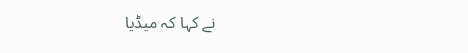نے کہا کہ میڈیا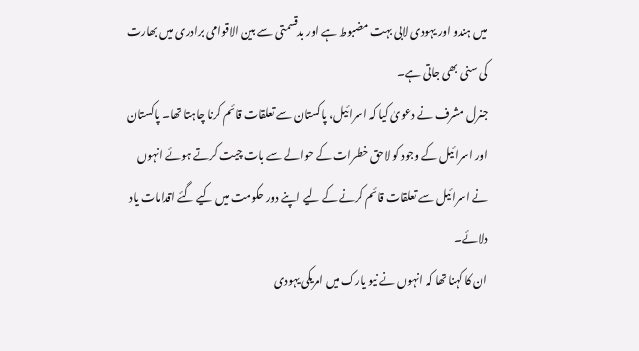میں ہندو اور یہودی لابی بہت مضبوط ہے اور بدقسمتی سے بین الاقوامی برادری میں بھارت کی سنی بھی جاتی ہے۔
جنرل مشرف نے دعویٰ کیا کہ اسرائیل، پاکستان سے تعلقات قائم کرنا چاہتا تھا۔ پاکستان اور اسرائیل کے وجود کو لاحق خطرات کے حوالے سے بات چیت کرتے ہوئے انہوں نے اسرائیل سے تعلقات قائم کرنے کے لیے اپنے دور حکومت میں کیے گئے اقدامات یاد دلائے۔
ان کا کہنا تھا کہ انہوں نے نیو یارک میں امریکی یہودی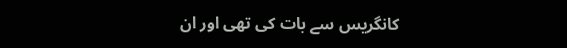کانگریس سے بات کی تھی اور ان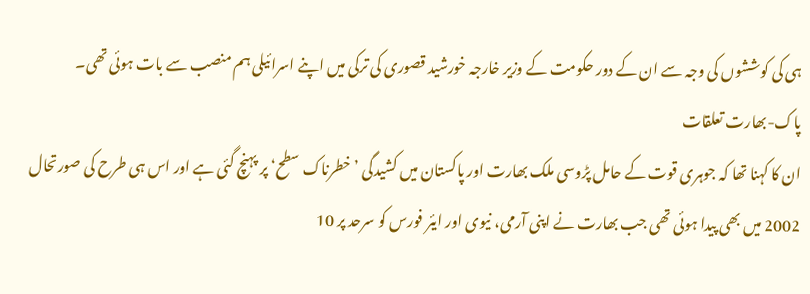ہی کی کوششوں کی وجہ سے ان کے دور حکومت کے وزیر خارجہ خورشید قصوری کی ترکی میں اپنے اسرائیلی ہم منصب سے بات ہوئی تھی۔
پاک-بھارت تعلقات
ان کا کہنا تھا کہ جوہری قوت کے حامل پڑوسی ملک بھارت اور پاکستان میں کشیدگی ’خطرناک سطح‘ پر پہنچ گئی ہے اور اس ہی طرح کی صورتحال 2002 میں بھی پیدا ہوئی تھی جب بھارت نے اپنی آرمی، نیوی اور ایئر فورس کو سرحد پر 10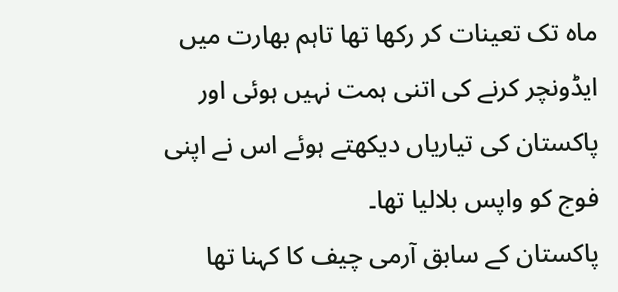ماہ تک تعینات کر رکھا تھا تاہم بھارت میں ایڈونچر کرنے کی اتنی ہمت نہیں ہوئی اور پاکستان کی تیاریاں دیکھتے ہوئے اس نے اپنی فوج کو واپس بلالیا تھا۔
پاکستان کے سابق آرمی چیف کا کہنا تھا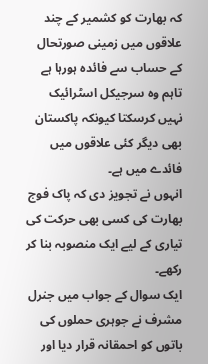کہ بھارت کو کشمیر کے چند علاقوں میں زمینی صورتحال کے حساب سے فائدہ ہورہا ہے تاہم وہ سرجیکل اسٹرائیک نہیں کرسکتا کیونکہ پاکستان بھی دیگر کئی علاقوں میں فائدے میں ہے۔
انہوں نے تجویز دی کہ پاک فوج بھارت کی کسی بھی حرکت کی تیاری کے لیے ایک منصوبہ بنا کر رکھے۔
ایک سوال کے جواب میں جنرل مشرف نے جوہری حملوں کی باتوں کو احمقانہ قرار دیا اور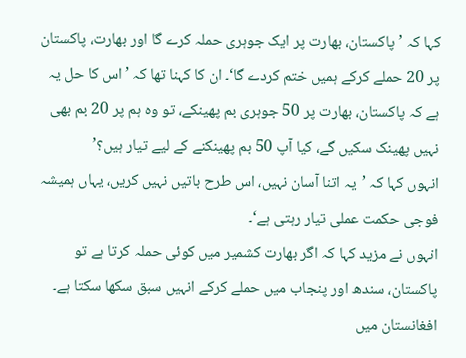کہا کہ ’پاکستان، بھارت پر ایک جوہری حملہ کرے گا اور بھارت، پاکستان پر 20 حملے کرکے ہمیں ختم کردے گا‘۔ ان کا کہنا تھا کہ ’اس کا حل یہ ہے کہ پاکستان، بھارت پر 50 جوہری بم پھینکے، تو وہ ہم پر 20 بم بھی نہیں پھینک سکیں گے، کیا آپ 50 بم پھینکنے کے لیے تیار ہیں؟’
انہوں کہا کہ ’یہ اتنا آسان نہیں، اس طرح باتیں نہیں کریں، یہاں ہمیشہ فوجی حکمت عملی تیار رہتی ہے‘۔
انہوں نے مزید کہا کہ اگر بھارت کشمیر میں کوئی حملہ کرتا ہے تو پاکستان، سندھ اور پنجاب میں حملے کرکے انہیں سبق سکھا سکتا ہے۔
افغانستان میں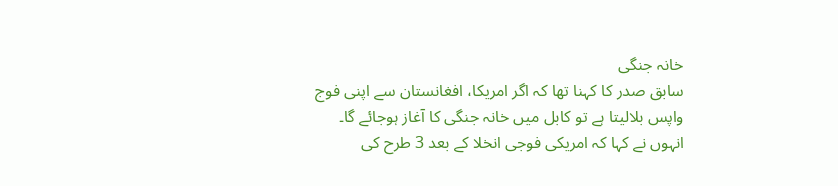خانہ جنگی
سابق صدر کا کہنا تھا کہ اگر امریکا، افغانستان سے اپنی فوج واپس بلالیتا ہے تو کابل میں خانہ جنگی کا آغاز ہوجائے گا۔
انہوں نے کہا کہ امریکی فوجی انخلا کے بعد 3 طرح کی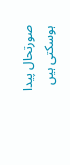صورتحال پیدا ہوسکتی ہیں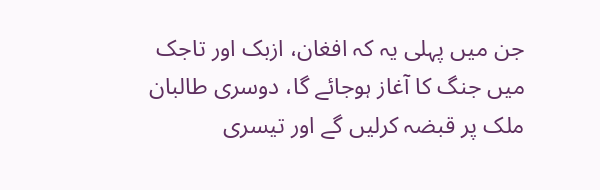جن میں پہلی یہ کہ افغان، ازبک اور تاجک میں جنگ کا آغاز ہوجائے گا، دوسری طالبان ملک پر قبضہ کرلیں گے اور تیسری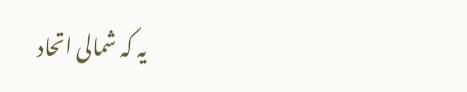یہ کہ شمالی اتحاد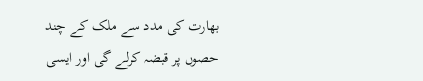بھارت کی مدد سے ملک کے چند حصوں پر قبضہ کرلے گی اور ایسی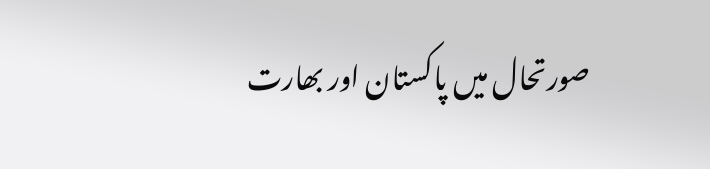صورتحال میں پاکستان اور بھارت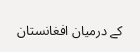کے درمیان افغانستان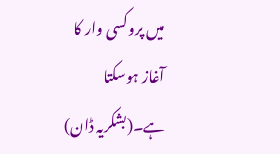میں پروکسی وار کا آغاز ہوسکتا ہے۔(بشکریہ ڈان)